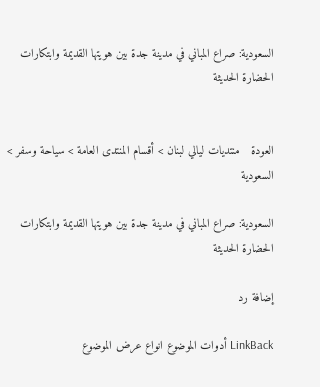السعودية: صراع المباني في مدينة جدة بين هويتها القديمة وابتكارات الحضارة الحديثة


العودة   منتديات ليالي لبنان > أقسام المنتدى العامة > سياحة وسفر > السعودية

السعودية: صراع المباني في مدينة جدة بين هويتها القديمة وابتكارات الحضارة الحديثة

إضافة رد

LinkBack أدوات الموضوع انواع عرض الموضوع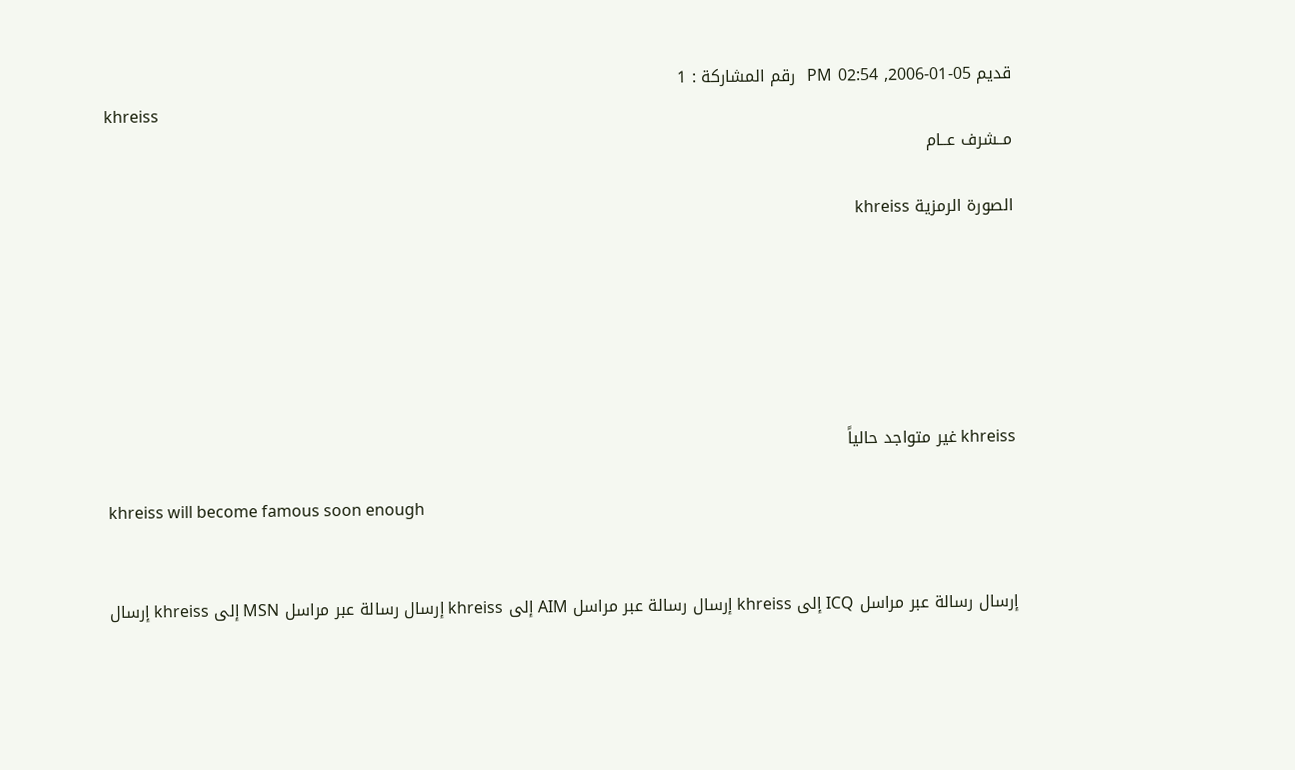قديم 05-01-2006, 02:54 PM   رقم المشاركة : 1
khreiss
مــشرف عــام

الصورة الرمزية khreiss






khreiss غير متواجد حالياً

khreiss will become famous soon enough


إرسال رسالة عبر مراسل ICQ إلى khreiss إرسال رسالة عبر مراسل AIM إلى khreiss إرسال رسالة عبر مراسل MSN إلى khreiss إرسال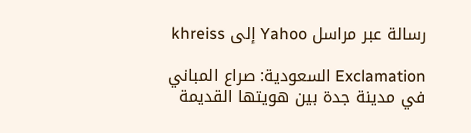رسالة عبر مراسل Yahoo إلى khreiss

Exclamation السعودية: صراع المباني في مدينة جدة بين هويتها القديمة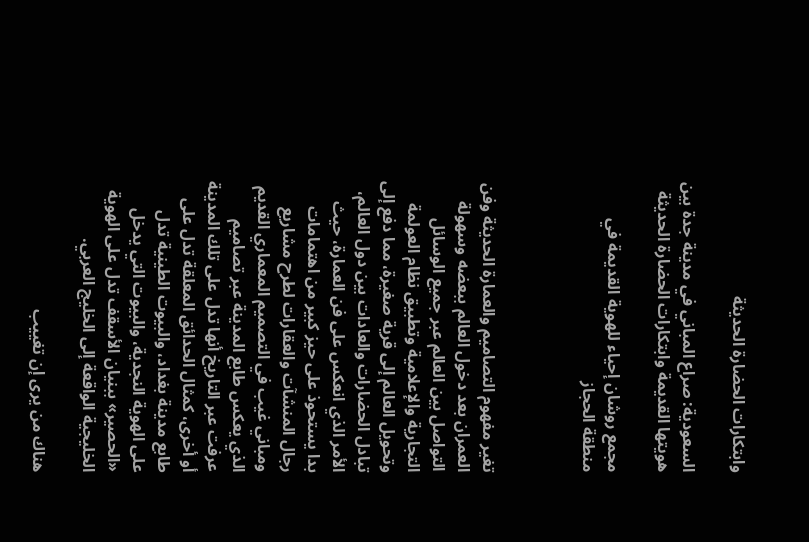وابتكارات الحضارة الحديثة

السعودية: صراع المباني في مدينة جدة بين هويتها القديمة وابتكارات الحضارة الحديثة

مجمع روشان إحياء للهوية القديمة في منطقة الحجاز



تغير مفهوم التصاميم والعمارة الحديثة وفن العمران بعد دخول العالم ببعضه وسهولة التواصل بين العالم عبر جميع الوسائل التجارية والإعلامية وتطبيق نظام العولمة وتحويل العالم إلى قرية صغيرة، مما دفع إلى تبادل الحضارات والعادات بين دول العالم، الأمر الذي انعكس على فن العمارة، حيث بدا يستحوذ على حيز كبير من اهتمامات رجال المنشآت والعقارات لطرح مشاريع ومباني غيب في التصميم المعماري القديم الذي يعكس طابع المدينة عبر تصاميم عرفت عبر التاريخ أنها تدل على تلك المدينة أو أخرى، كمثال الحدائق المعلقة تدل على طابع مدينة بغداد، والبيوت الطينية تدل على الهوية النجدية، والبيوت التي يدخل «الحصير» ببنيان الأسقف تدل على الهوية الخليجية الواقعة إلى الخليج العربي.

هناك من يرى إن تغييب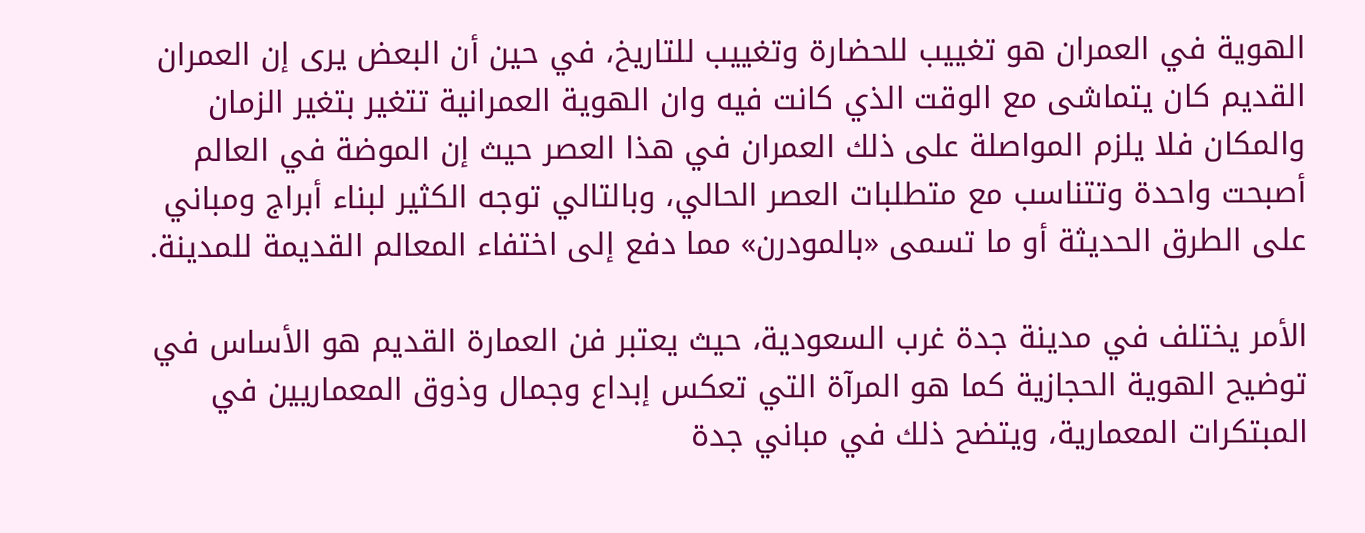الهوية في العمران هو تغييب للحضارة وتغييب للتاريخ، في حين أن البعض يرى إن العمران القديم كان يتماشى مع الوقت الذي كانت فيه وان الهوية العمرانية تتغير بتغير الزمان والمكان فلا يلزم المواصلة على ذلك العمران في هذا العصر حيث إن الموضة في العالم أصبحت واحدة وتتناسب مع متطلبات العصر الحالي، وبالتالي توجه الكثير لبناء أبراج ومباني على الطرق الحديثة أو ما تسمى «بالمودرن» مما دفع إلى اختفاء المعالم القديمة للمدينة.

الأمر يختلف في مدينة جدة غرب السعودية، حيث يعتبر فن العمارة القديم هو الأساس في توضيح الهوية الحجازية كما هو المرآة التي تعكس إبداع وجمال وذوق المعماريين في المبتكرات المعمارية، ويتضح ذلك في مباني جدة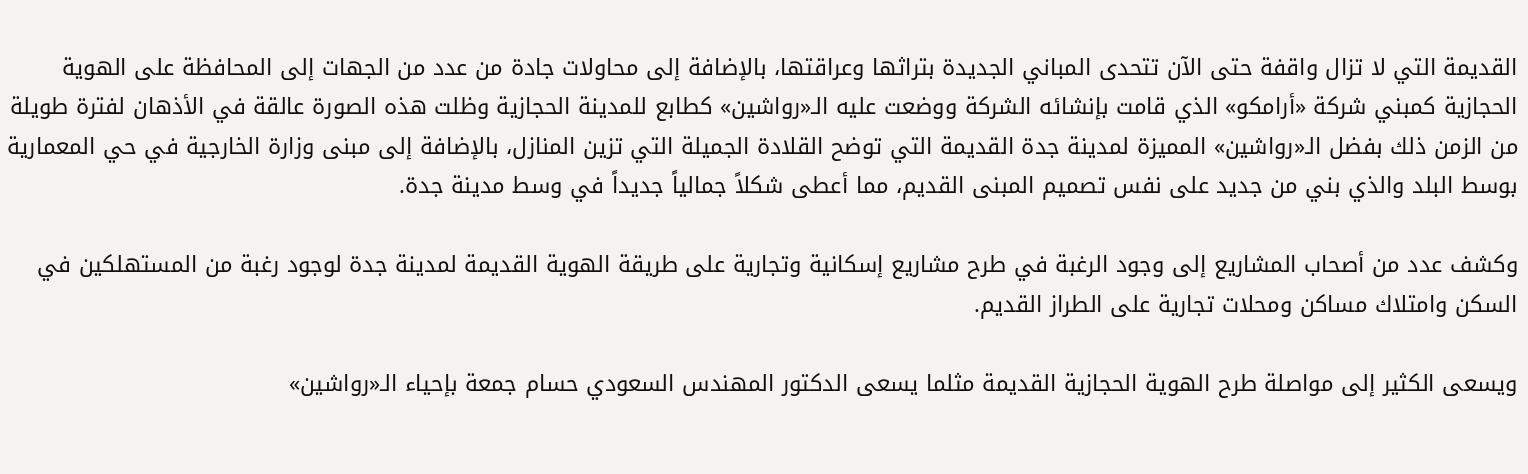القديمة التي لا تزال واقفة حتى الآن تتحدى المباني الجديدة بتراثها وعراقتها، بالإضافة إلى محاولات جادة من عدد من الجهات إلى المحافظة على الهوية الحجازية كمبني شركة «أرامكو» الذي قامت بإنشائه الشركة ووضعت عليه الـ«رواشين» كطابع للمدينة الحجازية وظلت هذه الصورة عالقة في الأذهان لفترة طويلة من الزمن ذلك بفضل الـ«رواشين» المميزة لمدينة جدة القديمة التي توضح القلادة الجميلة التي تزين المنازل، بالإضافة إلى مبنى وزارة الخارجية في حي المعمارية بوسط البلد والذي بني من جديد على نفس تصميم المبنى القديم، مما أعطى شكلاً جمالياً جديداً في وسط مدينة جدة.

وكشف عدد من أصحاب المشاريع إلى وجود الرغبة في طرح مشاريع إسكانية وتجارية على طريقة الهوية القديمة لمدينة جدة لوجود رغبة من المستهلكين في السكن وامتلاك مساكن ومحلات تجارية على الطراز القديم.

ويسعى الكثير إلى مواصلة طرح الهوية الحجازية القديمة مثلما يسعى الدكتور المهندس السعودي حسام جمعة بإحياء الـ«رواشين»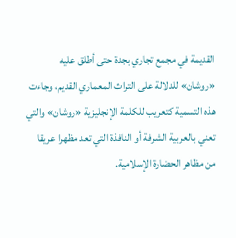القديمة في مجمع تجاري بجدة حتى أطلق عليه «روشان» للدلالة على التراث المعماري القديم، وجاءت هذه التسمية كتعريب للكلمة الإنجليزية «روشان» والتي تعني بالعربية الشرفة أو النافذة التي تعد مظهرا عريقا من مظاهر الحضارة الإسلامية.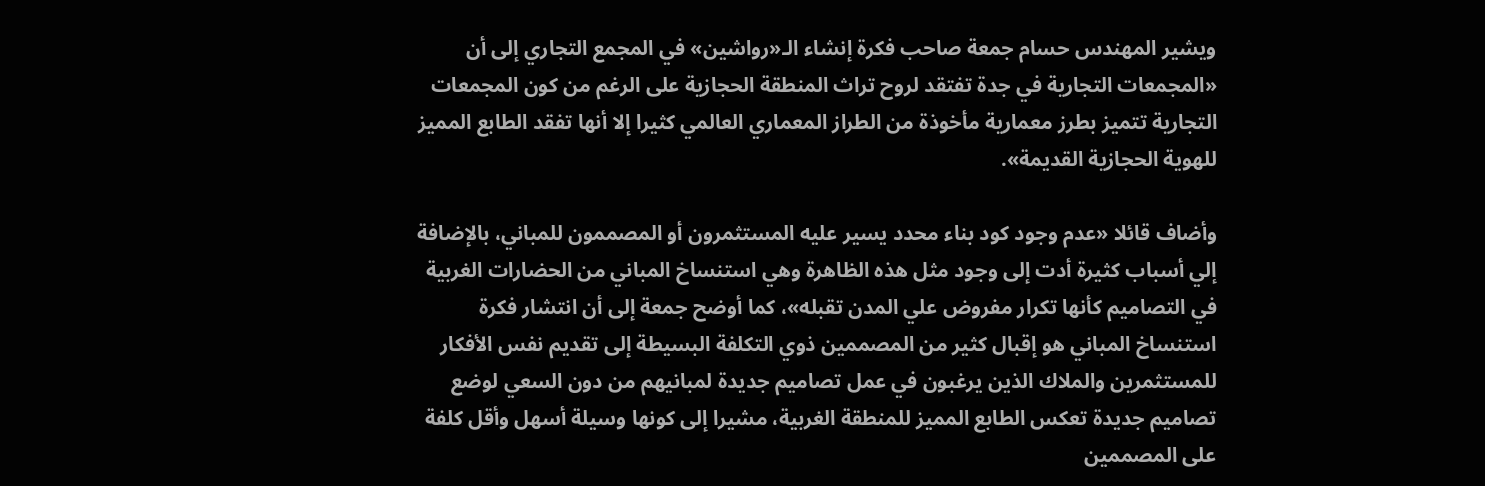ويشير المهندس حسام جمعة صاحب فكرة إنشاء الـ«رواشين» في المجمع التجاري إلى أن «المجمعات التجارية في جدة تفتقد لروح تراث المنطقة الحجازية على الرغم من كون المجمعات التجارية تتميز بطرز معمارية مأخوذة من الطراز المعماري العالمي كثيرا إلا أنها تفقد الطابع المميز للهوية الحجازية القديمة».

وأضاف قائلا «عدم وجود كود بناء محدد يسير عليه المستثمرون أو المصممون للمباني، بالإضافة إلي أسباب كثيرة أدت إلى وجود مثل هذه الظاهرة وهي استنساخ المباني من الحضارات الغربية في التصاميم كأنها تكرار مفروض علي المدن تقبله»، كما أوضح جمعة إلى أن انتشار فكرة استنساخ المباني هو إقبال كثير من المصممين ذوي التكلفة البسيطة إلى تقديم نفس الأفكار للمستثمرين والملاك الذين يرغبون في عمل تصاميم جديدة لمبانيهم من دون السعي لوضع تصاميم جديدة تعكس الطابع المميز للمنطقة الغربية، مشيرا إلى كونها وسيلة أسهل وأقل كلفة على المصممين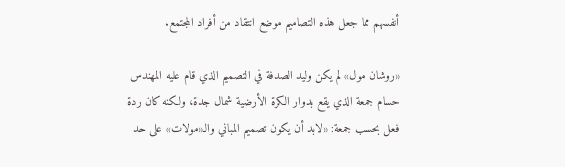أنفسهم مما جعل هذه التصاميم موضع انتقاد من أفراد المجتمع.

«روشان مول» لم يكن وليد الصدفة في التصميم الذي قام عليه المهندس حسام جمعة الذي يقع بدوار الكرة الأرضية شمال جدة، ولكنه كان ردة فعل بحسب جمعة: «لابد أن يكون تصميم المباني والـ«مولات» على حد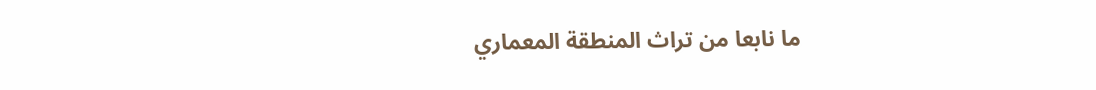ما نابعا من تراث المنطقة المعماري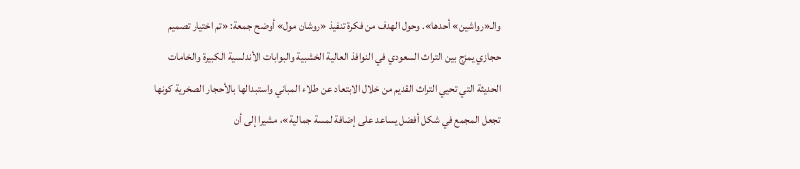والـ«رواشين» أحدها». وحول الهدف من فكرة تنفيذ «روشان مول» أوضح جمعة: «تم اختيار تصميم حجازي يمزج بين التراث السعودي في النوافذ العالية الخشبية والبوابات الأندلسية الكبيرة والخامات الحديثة التي تحيي التراث القديم من خلال الابتعاد عن طلاء المباني واستبدالها بالأحجار الصخرية كونها تجعل المجمع في شكل أفضل يساعد على إضافة لمسة جمالية»، مشيرا إلى أن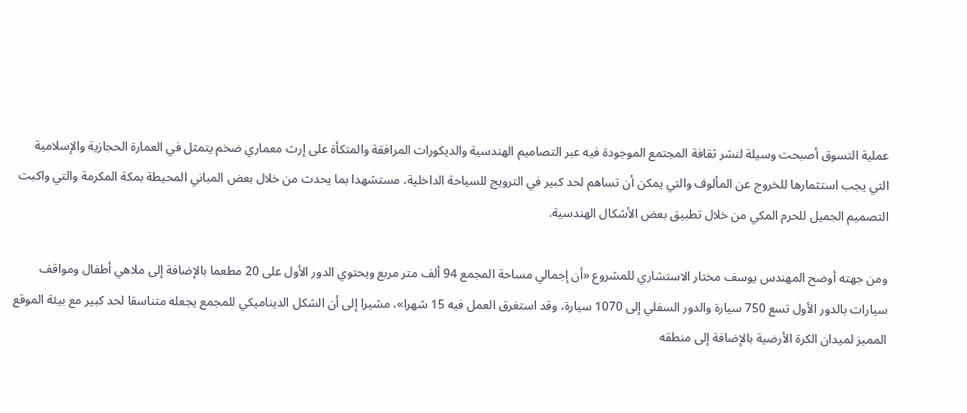عملية التسوق أصبحت وسيلة لنشر ثقافة المجتمع الموجودة فيه عبر التصاميم الهندسية والديكورات المرافقة والمتكأة على إرث معماري ضخم يتمثل في العمارة الحجازية والإسلامية التي يجب استثمارها للخروج عن المألوف والتي يمكن أن تساهم لحد كبير في الترويج للسياحة الداخلية، مستشهدا بما يحدث من خلال بعض المباني المحيطة بمكة المكرمة والتي واكبت التصميم الجميل للحرم المكي من خلال تطبيق بعض الأشكال الهندسية.

ومن جهته أوضح المهندس يوسف مختار الاستشاري للمشروع «أن إجمالي مساحة المجمع 94 ألف متر مربع ويحتوي الدور الأول على 20 مطعما بالإضافة إلى ملاهي أطفال ومواقف سيارات بالدور الأول تسع 750 سيارة والدور السفلي إلى 1070 سيارة، وقد استغرق العمل فيه 15 شهرا»، مشيرا إلى أن الشكل الديناميكي للمجمع يجعله متناسقا لحد كبير مع بيئة الموقع المميز لميدان الكرة الأرضية بالإضافة إلى منطقه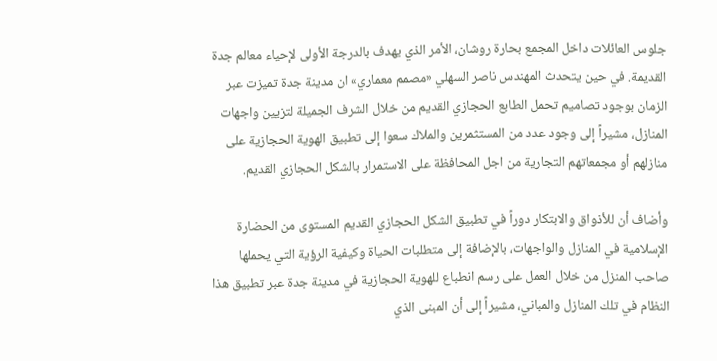جلوس العائلات داخل المجمع بحارة روشان، الأمر الذي يهدف بالدرجة الأولى لإحياء معالم جدة القديمة. في حين يتحدث المهندس ناصر السهلي «مصمم معماري» ان مدينة جدة تميزت عبر الزمان بوجود تصاميم تحمل الطابع الحجازي القديم من خلال الشرف الجميلة لتزيين واجهات المنازل، مشيراً إلى وجود عدد من المستثمرين والملاك سعوا إلى تطبيق الهوية الحجازية على منازلهم أو مجمعاتهم التجارية من اجل المحافظة على الاستمرار بالشكل الحجازي القديم.

وأضاف أن للأذواق والابتكار دوراً في تطبيق الشكل الحجازي القديم المستوى من الحضارة الإسلامية في المنازل والواجهات، بالإضافة إلى متطلبات الحياة وكيفية الرؤية التي يحملها صاحب المنزل من خلال العمل على رسم انطباع للهوية الحجازية في مدينة جدة عبر تطبيق هذا النظام في تلك المنازل والمباني، مشيراً إلى أن المبنى الذي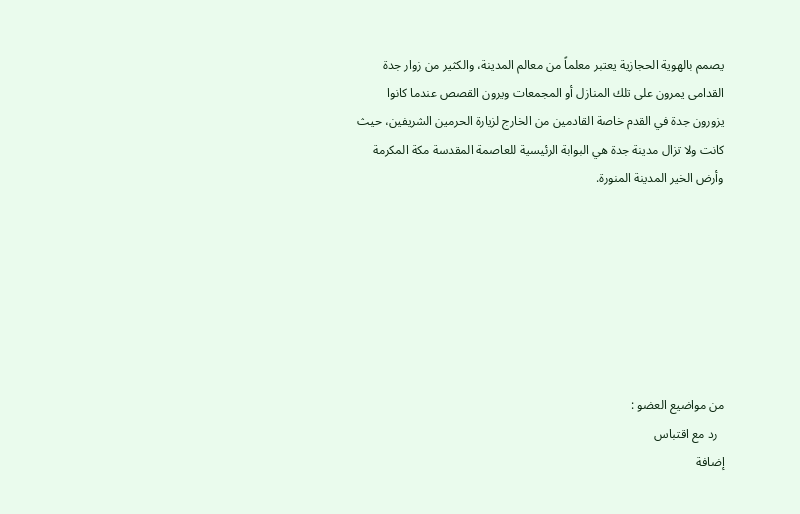يصمم بالهوية الحجازية يعتبر معلماً من معالم المدينة، والكثير من زوار جدة القدامى يمرون على تلك المنازل أو المجمعات ويرون القصص عندما كانوا يزورون جدة في القدم خاصة القادمين من الخارج لزيارة الحرمين الشريفين، حيث كانت ولا تزال مدينة جدة هي البوابة الرئيسية للعاصمة المقدسة مكة المكرمة وأرض الخير المدينة المنورة.







من مواضيع العضو :
  رد مع اقتباس
إضافة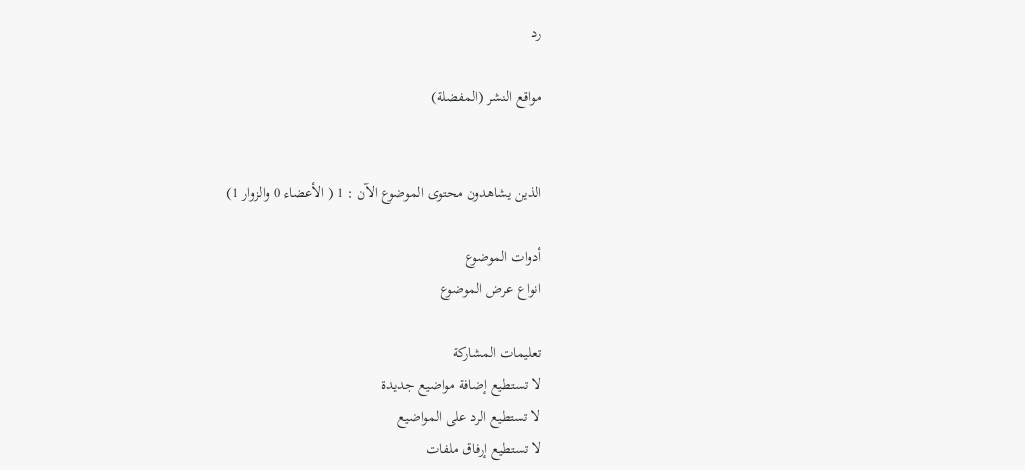رد

مواقع النشر (المفضلة)


الذين يشاهدون محتوى الموضوع الآن : 1 ( الأعضاء 0 والزوار 1)

أدوات الموضوع
انواع عرض الموضوع

تعليمات المشاركة
لا تستطيع إضافة مواضيع جديدة
لا تستطيع الرد على المواضيع
لا تستطيع إرفاق ملفات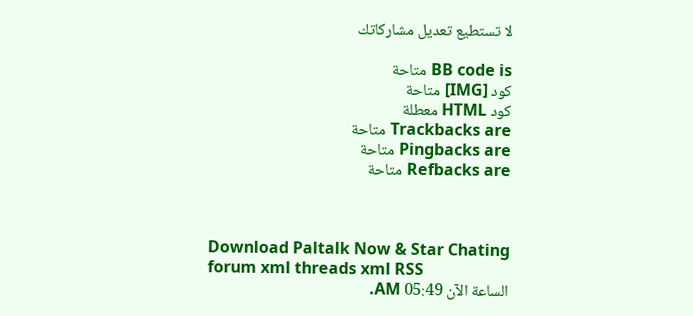لا تستطيع تعديل مشاركاتك

BB code is متاحة
كود [IMG] متاحة
كود HTML معطلة
Trackbacks are متاحة
Pingbacks are متاحة
Refbacks are متاحة



Download Paltalk Now & Star Chating
forum xml threads xml RSS
الساعة الآن 05:49 AM.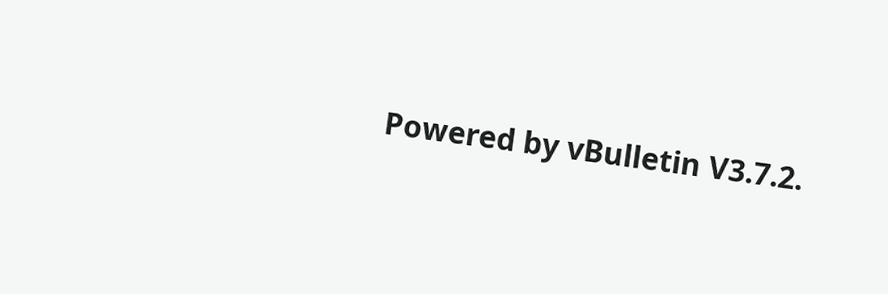Powered by vBulletin V3.7.2.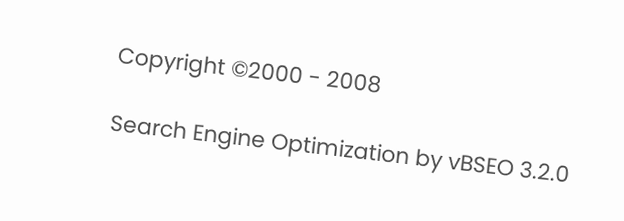Copyright ©2000 - 2008

Search Engine Optimization by vBSEO 3.2.0